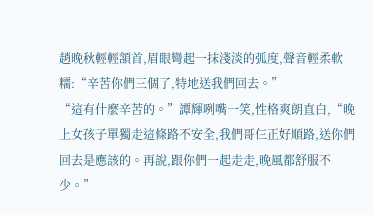趙晚秋輕輕頷首,眉眼彎起一抹淺淡的弧度,聲音輕柔軟糯:“辛苦你們三個了,特地送我們回去。”
“這有什麼辛苦的。”譚輝咧嘴一笑,性格爽朗直白,“晚上女孩子單獨走這條路不安全,我們哥仨正好順路,送你們回去是應該的。再說,跟你們一起走走,晚風都舒服不少。”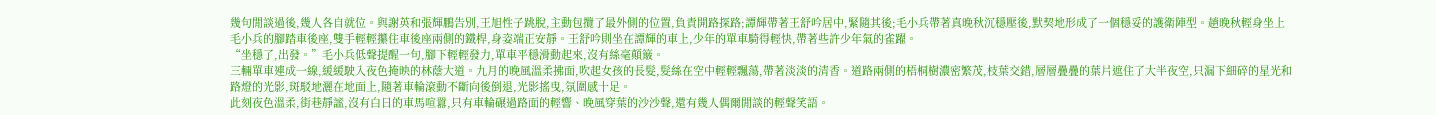幾句閒談過後,幾人各自就位。與謝英和張輝鵬告別,王旭性子跳脫,主動包攬了最外側的位置,負責開路探路;譚輝帶著王舒吟居中,緊隨其後;毛小兵帶著真晚秋沉穩壓後,默契地形成了一個穩妥的護衛陣型。趙晚秋輕身坐上毛小兵的腳踏車後座,雙手輕輕攥住車後座兩側的鐵桿,身姿端正安靜。王舒吟則坐在譚輝的車上,少年的單車騎得輕快,帶著些許少年氣的雀躍。
“坐穩了,出發。”毛小兵低聲提醒一句,腳下輕輕發力,單車平穩滑動起來,沒有絲毫顛簸。
三輛單車連成一線,緩緩駛入夜色掩映的林蔭大道。九月的晚風溫柔拂面,吹起女孩的長髮,髮絲在空中輕輕飄蕩,帶著淡淡的清香。道路兩側的梧桐樹濃密繁茂,枝葉交錯,層層疊疊的葉片遮住了大半夜空,只漏下細碎的星光和路燈的光影,斑駁地灑在地面上,隨著車輪滾動不斷向後倒退,光影搖曳,氛圍感十足。
此刻夜色溫柔,街巷靜謐,沒有白日的車馬喧囂,只有車輪碾過路面的輕響、晚風穿葉的沙沙聲,還有幾人偶爾閒談的輕聲笑語。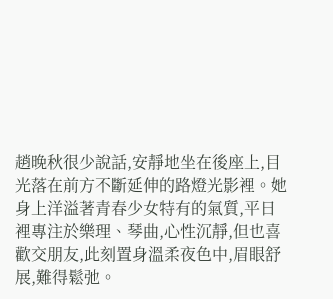趙晚秋很少說話,安靜地坐在後座上,目光落在前方不斷延伸的路燈光影裡。她身上洋溢著青春少女特有的氣質,平日裡專注於樂理、琴曲,心性沉靜,但也喜歡交朋友,此刻置身溫柔夜色中,眉眼舒展,難得鬆弛。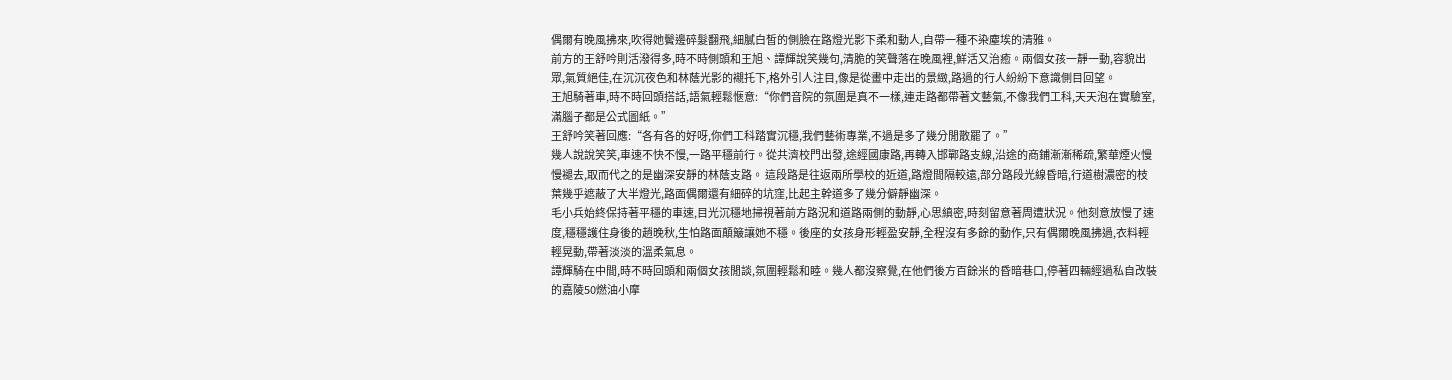偶爾有晚風拂來,吹得她鬢邊碎髮翻飛,細膩白皙的側臉在路燈光影下柔和動人,自帶一種不染塵埃的清雅。
前方的王舒吟則活潑得多,時不時側頭和王旭、譚輝說笑幾句,清脆的笑聲落在晚風裡,鮮活又治癒。兩個女孩一靜一動,容貌出眾,氣質絕佳,在沉沉夜色和林蔭光影的襯托下,格外引人注目,像是從畫中走出的景緻,路過的行人紛紛下意識側目回望。
王旭騎著車,時不時回頭搭話,語氣輕鬆愜意:“你們音院的氛圍是真不一樣,連走路都帶著文藝氣,不像我們工科,天天泡在實驗室,滿腦子都是公式圖紙。”
王舒吟笑著回應:“各有各的好呀,你們工科踏實沉穩,我們藝術專業,不過是多了幾分閒散罷了。”
幾人說說笑笑,車速不快不慢,一路平穩前行。從共濟校門出發,途經國康路,再轉入邯鄲路支線,沿途的商鋪漸漸稀疏,繁華煙火慢慢褪去,取而代之的是幽深安靜的林蔭支路。 這段路是往返兩所學校的近道,路燈間隔較遠,部分路段光線昏暗,行道樹濃密的枝葉幾乎遮蔽了大半燈光,路面偶爾還有細碎的坑窪,比起主幹道多了幾分僻靜幽深。
毛小兵始終保持著平穩的車速,目光沉穩地掃視著前方路況和道路兩側的動靜,心思縝密,時刻留意著周遭狀況。他刻意放慢了速度,穩穩護住身後的趙晚秋,生怕路面顛簸讓她不穩。後座的女孩身形輕盈安靜,全程沒有多餘的動作,只有偶爾晚風拂過,衣料輕輕晃動,帶著淡淡的溫柔氣息。
譚輝騎在中間,時不時回頭和兩個女孩閒談,氛圍輕鬆和睦。幾人都沒察覺,在他們後方百餘米的昏暗巷口,停著四輛經過私自改裝的嘉陵50燃油小摩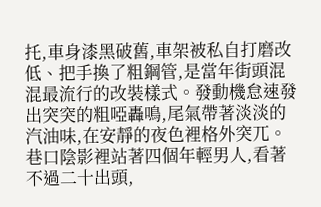托,車身漆黑破舊,車架被私自打磨改低、把手換了粗鋼管,是當年街頭混混最流行的改裝樣式。發動機怠速發出突突的粗啞轟鳴,尾氣帶著淡淡的汽油味,在安靜的夜色裡格外突兀。
巷口陰影裡站著四個年輕男人,看著不過二十出頭,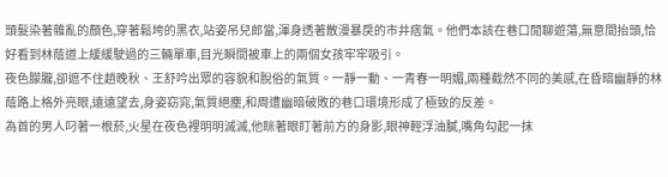頭髮染著雜亂的顏色,穿著鬆垮的黑衣,站姿吊兒郎當,渾身透著散漫暴戾的市井痞氣。他們本該在巷口閒聊遊蕩,無意間抬頭,恰好看到林蔭道上緩緩駛過的三輛單車,目光瞬間被車上的兩個女孩牢牢吸引。
夜色朦朧,卻遮不住趙晚秋、王舒吟出眾的容貌和脫俗的氣質。一靜一動、一青春一明媚,兩種截然不同的美感,在昏暗幽靜的林蔭路上格外亮眼,遠遠望去,身姿窈窕,氣質絕塵,和周遭幽暗破敗的巷口環境形成了極致的反差。
為首的男人叼著一根菸,火星在夜色裡明明滅滅,他眯著眼盯著前方的身影,眼神輕浮油膩,嘴角勾起一抹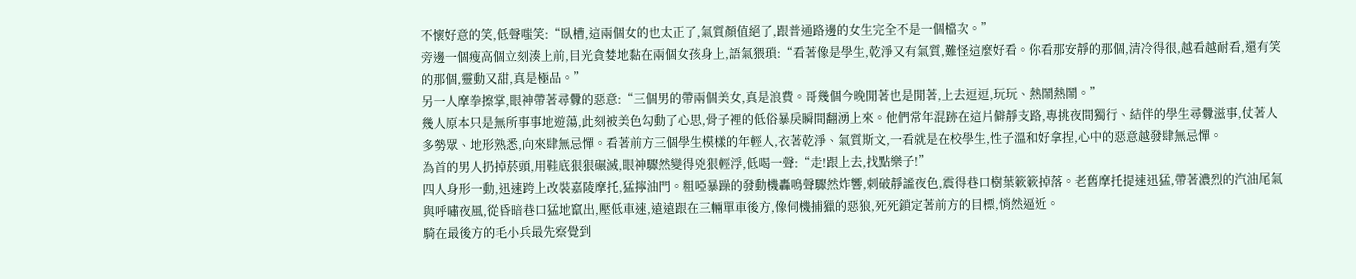不懷好意的笑,低聲嗤笑:“臥槽,這兩個女的也太正了,氣質顏值絕了,跟普通路邊的女生完全不是一個檔次。”
旁邊一個瘦高個立刻湊上前,目光貪婪地黏在兩個女孩身上,語氣猥瑣:“看著像是學生,乾淨又有氣質,難怪這麼好看。你看那安靜的那個,清冷得很,越看越耐看,還有笑的那個,靈動又甜,真是極品。”
另一人摩拳擦掌,眼神帶著尋釁的惡意:“三個男的帶兩個美女,真是浪費。哥幾個今晚閒著也是閒著,上去逗逗,玩玩、熱鬧熱鬧。”
幾人原本只是無所事事地遊蕩,此刻被美色勾動了心思,骨子裡的低俗暴戾瞬間翻湧上來。他們常年混跡在這片僻靜支路,專挑夜間獨行、結伴的學生尋釁滋事,仗著人多勢眾、地形熟悉,向來肆無忌憚。看著前方三個學生模樣的年輕人,衣著乾淨、氣質斯文,一看就是在校學生,性子溫和好拿捏,心中的惡意越發肆無忌憚。
為首的男人扔掉菸頭,用鞋底狠狠碾滅,眼神驟然變得兇狠輕浮,低喝一聲:“走!跟上去,找點樂子!”
四人身形一動,迅速跨上改裝嘉陵摩托,猛擰油門。粗啞暴躁的發動機轟鳴聲驟然炸響,刺破靜謐夜色,震得巷口樹葉簌簌掉落。老舊摩托提速迅猛,帶著濃烈的汽油尾氣與呼嘯夜風,從昏暗巷口猛地竄出,壓低車速,遠遠跟在三輛單車後方,像伺機捕獵的惡狼,死死鎖定著前方的目標,悄然逼近。
騎在最後方的毛小兵最先察覺到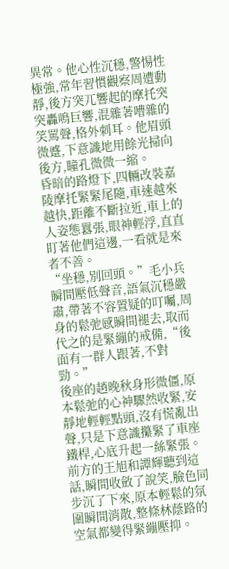異常。他心性沉穩,警惕性極強,常年習慣觀察周遭動靜,後方突兀響起的摩托突突轟鳴巨響,混雜著嘈雜的笑罵聲,格外刺耳。他眉頭微蹙,下意識地用餘光掃向後方,瞳孔微微一縮。
昏暗的路燈下,四輛改裝嘉陵摩托緊緊尾隨,車速越來越快,距離不斷拉近,車上的人姿態囂張,眼神輕浮,直直盯著他們這邊,一看就是來者不善。
“坐穩,別回頭。”毛小兵瞬間壓低聲音,語氣沉穩嚴肅,帶著不容置疑的叮囑,周身的鬆弛感瞬間褪去,取而代之的是緊繃的戒備,“後面有一群人跟著,不對勁。”
後座的趙晚秋身形微僵,原本鬆弛的心神驟然收緊,安靜地輕輕點頭,沒有慌亂出聲,只是下意識攥緊了車座鐵桿,心底升起一絲緊張。前方的王旭和譚輝聽到這話,瞬間收斂了說笑,臉色同步沉了下來,原本輕鬆的氛圍瞬間消散,整條林蔭路的空氣都變得緊繃壓抑。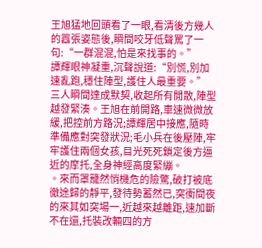王旭猛地回頭看了一眼,看清後方幾人的囂張姿態後,瞬間咬牙低聲罵了一句:“一群混混,怕是來找事的。”
譚輝眼神凝重,沉聲說道:“別慌,別加速亂跑,穩住陣型,護住人最重要。”
三人瞬間達成默契,收起所有閒散,陣型越發緊湊。王旭在前開路,車速微微放緩,把控前方路況;譚輝居中接應,隨時準備應對突發狀況;毛小兵在後壓陣,牢牢護住兩個女孩,目光死死鎖定後方逼近的摩托,全身神經高度緊繃。
。來而罩籠然悄機危的險驚,破打被底徹途歸的靜平,發待勢蓄然已,突衝間夜的來其如突場一,近越來越離距,速加斷不在還,托裝改輛四的方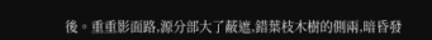後。重重影面路,源分部大了蔽遮,錯葉枝木樹的側兩,暗昏發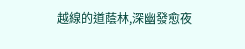越線的道蔭林,深幽發愈夜